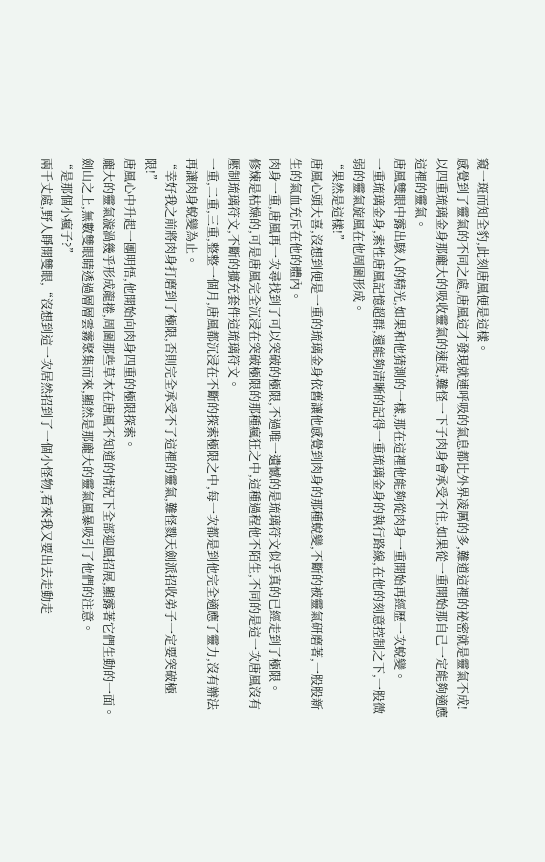窺一斑而知全豹,此刻唐風便是這樣。
感覺到了靈氣的不同之處,唐風這才發現就連呼吸的氣息都比外界凌厲的多,難道這裡的祕密就是靈氣不成!
以四重琉璃金身那龐大的吸收靈氣的速度,難怪一下子肉身會承受不住,如果從一重開始那自己一定能夠適應這裡的靈氣。
唐風雙眼中露出駭人的精光,如果和他猜測的一樣,那在這裡他能夠從肉身一重開始再經歷一次蛻變。
一重琉璃金身,索性唐風記憶超群,還能夠清晰的記得一重琉璃金身的執行路線,在他的刻意控制之下,一股微弱的靈氣旋風在他周圍形成。
“果然是這樣!”
唐風心頭大喜,沒想到便是一重的琉璃金身依舊讓他感覺到肉身的那種蛻變,不斷的被靈氣研磨著,一股股新生的氣血充斥在他的體內。
肉身一重,唐風再一次尋找到了可以突破的極限,不過唯一遺憾的是琉璃符文似乎真的已經走到了極限。
修煉是枯燥的,可是唐風完全沉浸在突破極限的那種瘋狂之中,這種過程他不陌生,不同的是這一次唐風沒有壓制琉璃符文,不斷的擴充套件這琉璃符文。
一重,二重,三重,整整一個月,唐風都沉浸在不斷的探索極限之中,每一次都是到他完全適應了靈力,沒有辦法再讓肉身蛻變為止。
“幸好我之前將肉身打磨到了極限,否則完全承受不了這裡的靈氣,難怪戮天劍派招收弟子一定要突破極限!”
唐風心中升起一團明悟,他開始向肉身四重的極限探索。
龐大的靈氣漩渦幾乎形成龍捲,周圍那些草木在唐風不知道的情況下全部迎風招展,顯露著它們生動的一面。
劍山之上,無數雙眼睛透過層層雲霧聚集而來,顯然是那龐大的靈氣風暴吸引了他們的注意。
“是那個小瘋子?”
兩千丈處,野人睜開雙眼,“沒想到這一次居然招到了一個小怪物,看來我又要出去走動走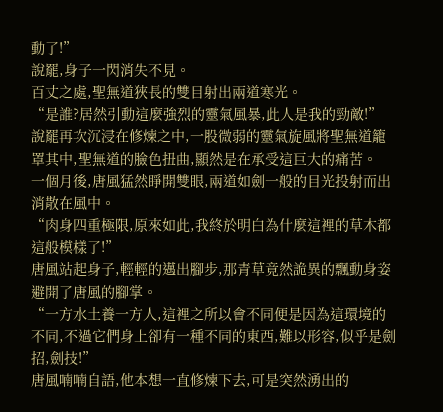動了!”
說罷,身子一閃消失不見。
百丈之處,聖無道狹長的雙目射出兩道寒光。
“是誰?居然引動這麼強烈的靈氣風暴,此人是我的勁敵!”
說罷再次沉浸在修煉之中,一股微弱的靈氣旋風將聖無道籠罩其中,聖無道的臉色扭曲,顯然是在承受這巨大的痛苦。
一個月後,唐風猛然睜開雙眼,兩道如劍一般的目光投射而出消散在風中。
“肉身四重極限,原來如此,我終於明白為什麼這裡的草木都這般模樣了!”
唐風站起身子,輕輕的邁出腳步,那青草竟然詭異的飄動身姿避開了唐風的腳掌。
“一方水土養一方人,這裡之所以會不同便是因為這環境的不同,不過它們身上卻有一種不同的東西,難以形容,似乎是劍招,劍技!”
唐風喃喃自語,他本想一直修煉下去,可是突然湧出的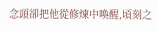念頭卻把他從修煉中喚醒,頃刻之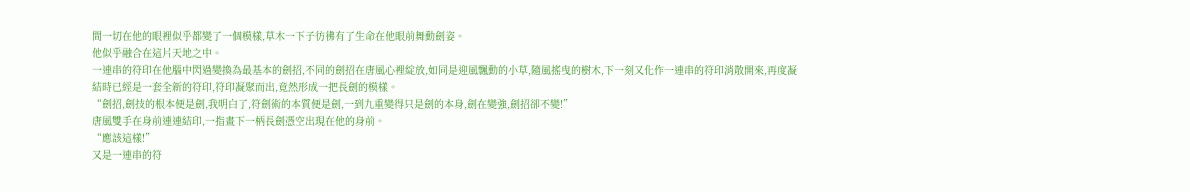間一切在他的眼裡似乎都變了一個模樣,草木一下子彷彿有了生命在他眼前舞動劍姿。
他似乎融合在這片天地之中。
一連串的符印在他腦中閃過變換為最基本的劍招,不同的劍招在唐風心裡綻放,如同是迎風飄動的小草,隨風搖曳的樹木,下一刻又化作一連串的符印消散開來,再度凝結時已經是一套全新的符印,符印凝聚而出,竟然形成一把長劍的模樣。
“劍招,劍技的根本便是劍,我明白了,符劍術的本質便是劍,一到九重變得只是劍的本身,劍在變強,劍招卻不變!”
唐風雙手在身前連連結印,一指畫下一柄長劍憑空出現在他的身前。
“應該這樣!”
又是一連串的符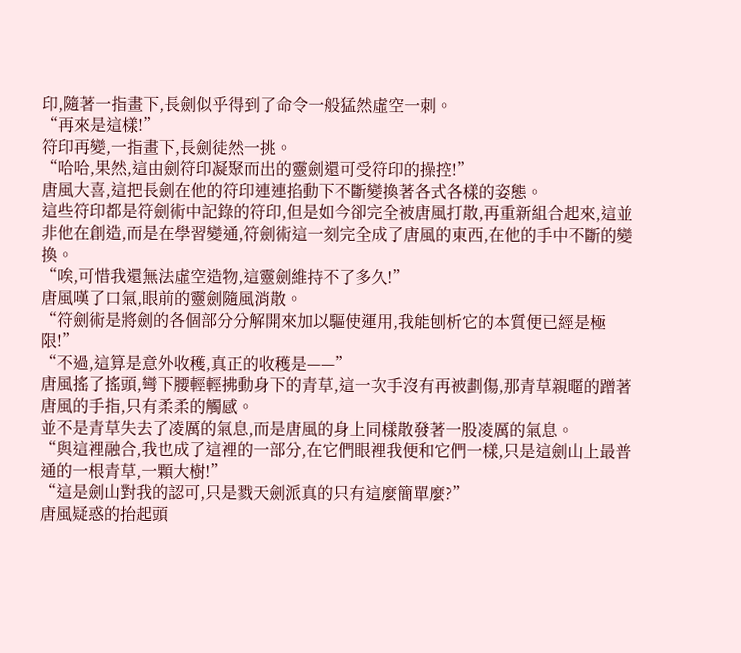印,隨著一指畫下,長劍似乎得到了命令一般猛然虛空一刺。
“再來是這樣!”
符印再變,一指畫下,長劍徒然一挑。
“哈哈,果然,這由劍符印凝聚而出的靈劍還可受符印的操控!”
唐風大喜,這把長劍在他的符印連連掐動下不斷變換著各式各樣的姿態。
這些符印都是符劍術中記錄的符印,但是如今卻完全被唐風打散,再重新組合起來,這並非他在創造,而是在學習變通,符劍術這一刻完全成了唐風的東西,在他的手中不斷的變換。
“唉,可惜我還無法虛空造物,這靈劍維持不了多久!”
唐風嘆了口氣,眼前的靈劍隨風消散。
“符劍術是將劍的各個部分分解開來加以驅使運用,我能刨析它的本質便已經是極限!”
“不過,這算是意外收穫,真正的收穫是——”
唐風搖了搖頭,彎下腰輕輕拂動身下的青草,這一次手沒有再被劃傷,那青草親暱的蹭著唐風的手指,只有柔柔的觸感。
並不是青草失去了凌厲的氣息,而是唐風的身上同樣散發著一股凌厲的氣息。
“與這裡融合,我也成了這裡的一部分,在它們眼裡我便和它們一樣,只是這劍山上最普通的一根青草,一顆大樹!”
“這是劍山對我的認可,只是戮天劍派真的只有這麼簡單麼?”
唐風疑惑的抬起頭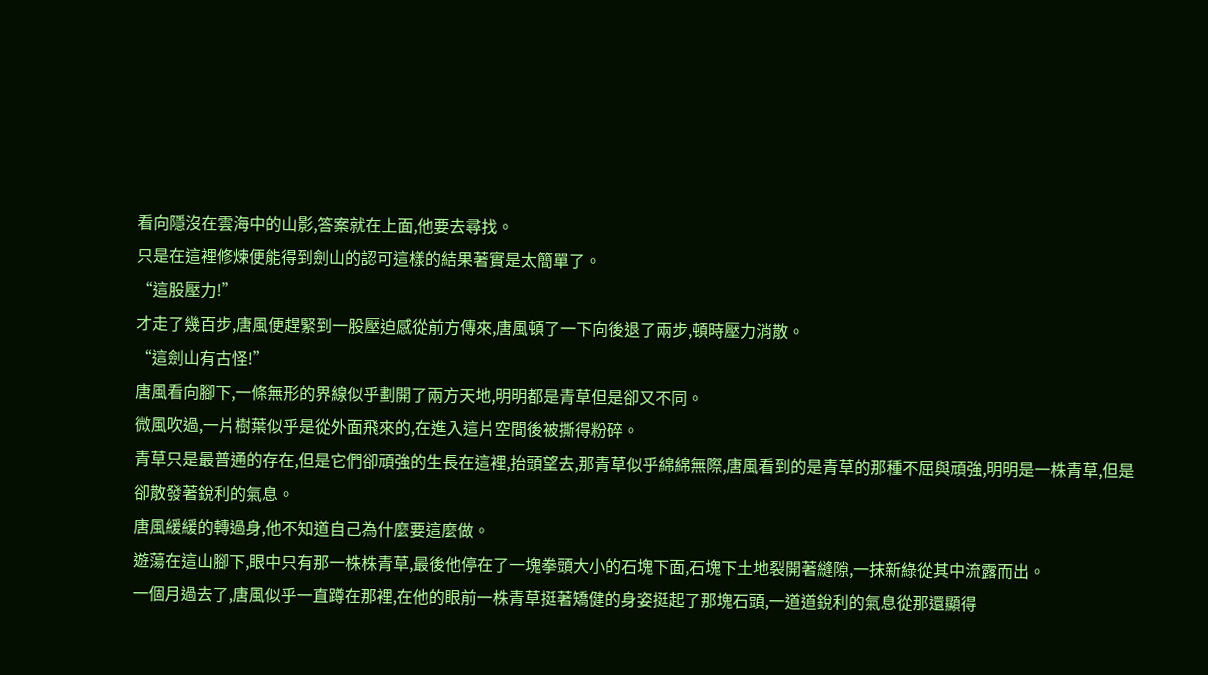看向隱沒在雲海中的山影,答案就在上面,他要去尋找。
只是在這裡修煉便能得到劍山的認可這樣的結果著實是太簡單了。
“這股壓力!”
才走了幾百步,唐風便趕緊到一股壓迫感從前方傳來,唐風頓了一下向後退了兩步,頓時壓力消散。
“這劍山有古怪!”
唐風看向腳下,一條無形的界線似乎劃開了兩方天地,明明都是青草但是卻又不同。
微風吹過,一片樹葉似乎是從外面飛來的,在進入這片空間後被撕得粉碎。
青草只是最普通的存在,但是它們卻頑強的生長在這裡,抬頭望去,那青草似乎綿綿無際,唐風看到的是青草的那種不屈與頑強,明明是一株青草,但是卻散發著銳利的氣息。
唐風緩緩的轉過身,他不知道自己為什麼要這麼做。
遊蕩在這山腳下,眼中只有那一株株青草,最後他停在了一塊拳頭大小的石塊下面,石塊下土地裂開著縫隙,一抹新綠從其中流露而出。
一個月過去了,唐風似乎一直蹲在那裡,在他的眼前一株青草挺著矯健的身姿挺起了那塊石頭,一道道銳利的氣息從那還顯得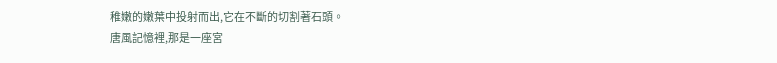稚嫩的嫩葉中投射而出,它在不斷的切割著石頭。
唐風記憶裡,那是一座宮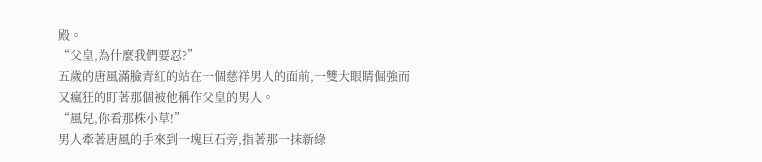殿。
“父皇,為什麼我們要忍?”
五歲的唐風滿臉青紅的站在一個慈祥男人的面前,一雙大眼睛倔強而又瘋狂的盯著那個被他稱作父皇的男人。
“風兒,你看那株小草!”
男人牽著唐風的手來到一塊巨石旁,指著那一抹新綠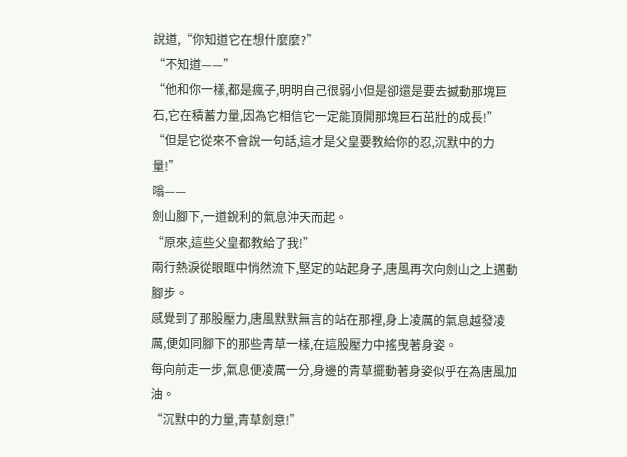說道,“你知道它在想什麼麼?”
“不知道——”
“他和你一樣,都是瘋子,明明自己很弱小但是卻還是要去撼動那塊巨石,它在積蓄力量,因為它相信它一定能頂開那塊巨石茁壯的成長!”
“但是它從來不會說一句話,這才是父皇要教給你的忍,沉默中的力量!”
嗡——
劍山腳下,一道銳利的氣息沖天而起。
“原來,這些父皇都教給了我!”
兩行熱淚從眼眶中悄然流下,堅定的站起身子,唐風再次向劍山之上邁動腳步。
感覺到了那股壓力,唐風默默無言的站在那裡,身上凌厲的氣息越發凌厲,便如同腳下的那些青草一樣,在這股壓力中搖曳著身姿。
每向前走一步,氣息便凌厲一分,身邊的青草擺動著身姿似乎在為唐風加油。
“沉默中的力量,青草劍意!”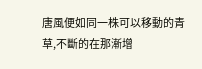唐風便如同一株可以移動的青草,不斷的在那漸增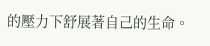的壓力下舒展著自己的生命。